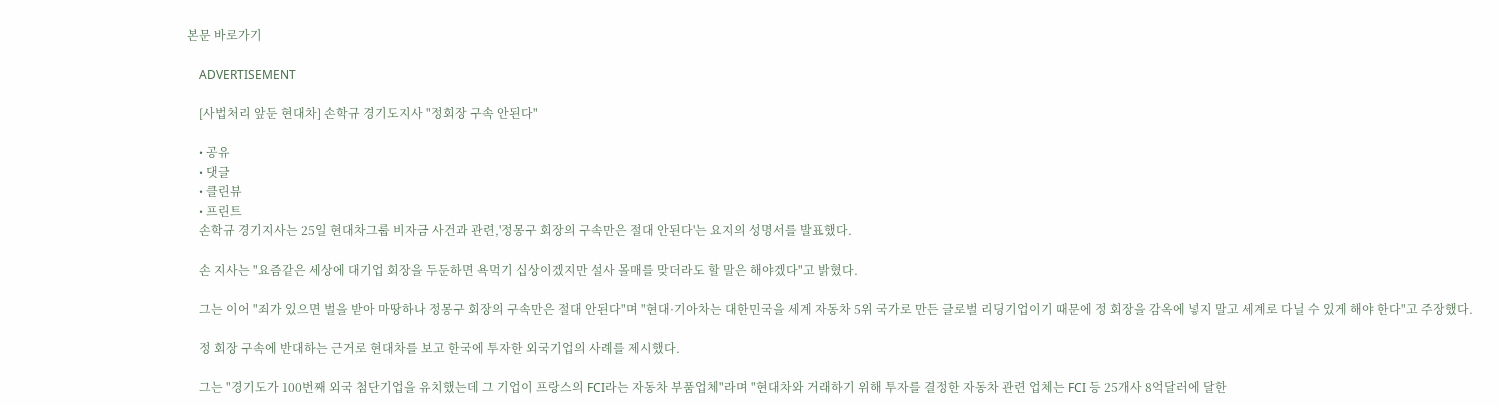본문 바로가기

    ADVERTISEMENT

    [사법처리 앞둔 현대차] 손학규 경기도지사 "정회장 구속 안된다"

    • 공유
    • 댓글
    • 클린뷰
    • 프린트
    손학규 경기지사는 25일 현대차그룹 비자금 사건과 관련,'정몽구 회장의 구속만은 절대 안된다'는 요지의 성명서를 발표했다.

    손 지사는 "요즘같은 세상에 대기업 회장을 두둔하면 욕먹기 십상이겠지만 설사 몰매를 맞더라도 할 말은 해야겠다"고 밝혔다.

    그는 이어 "죄가 있으면 벌을 받아 마땅하나 정몽구 회장의 구속만은 절대 안된다"며 "현대·기아차는 대한민국을 세계 자동차 5위 국가로 만든 글로벌 리딩기업이기 때문에 정 회장을 감옥에 넣지 말고 세계로 다닐 수 있게 해야 한다"고 주장했다.

    정 회장 구속에 반대하는 근거로 현대차를 보고 한국에 투자한 외국기업의 사례를 제시했다.

    그는 "경기도가 100번째 외국 첨단기업을 유치했는데 그 기업이 프랑스의 FCI라는 자동차 부품업체"라며 "현대차와 거래하기 위해 투자를 결정한 자동차 관련 업체는 FCI 등 25개사 8억달러에 달한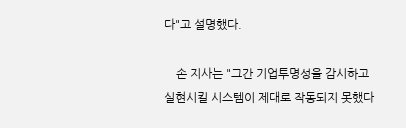다"고 설명했다.

    손 지사는 "그간 기업투명성을 감시하고 실현시킬 시스템이 제대로 작동되지 못했다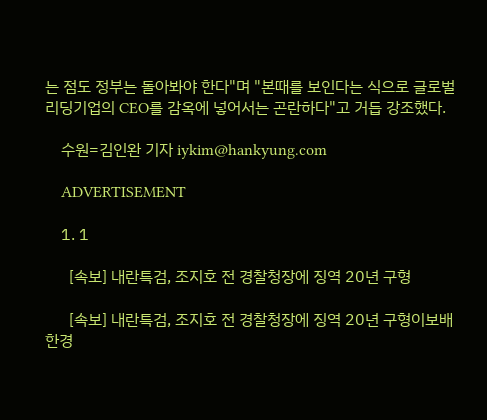는 점도 정부는 돌아봐야 한다"며 "본때를 보인다는 식으로 글로벌 리딩기업의 CEO를 감옥에 넣어서는 곤란하다"고 거듭 강조했다.

    수원=김인완 기자 iykim@hankyung.com

    ADVERTISEMENT

    1. 1

      [속보] 내란특검, 조지호 전 경찰청장에 징역 20년 구형

      [속보] 내란특검, 조지호 전 경찰청장에 징역 20년 구형이보배 한경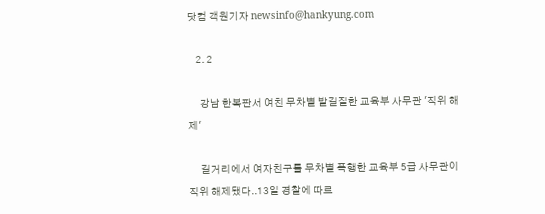닷컴 객원기자 newsinfo@hankyung.com

    2. 2

      강남 한복판서 여친 무차별 발길질한 교육부 사무관 '직위 해제'

      길거리에서 여자친구를 무차별 폭행한 교육부 5급 사무관이 직위 해제됐다..13일 경찰에 따르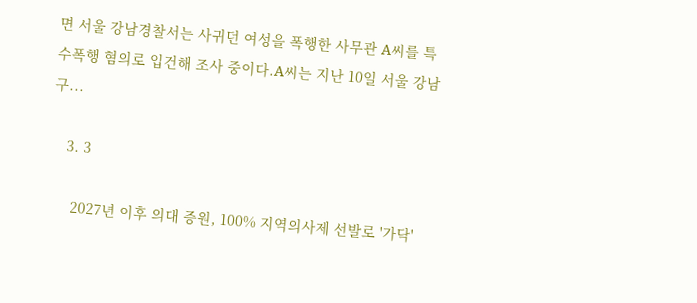면 서울 강남경찰서는 사귀던 여성을 폭행한 사무관 A씨를 특수폭행 혐의로 입건해 조사 중이다.A씨는 지난 10일 서울 강남구...

    3. 3

      2027년 이후 의대 증원, 100% 지역의사제 선발로 '가닥'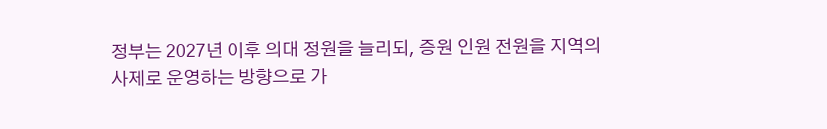정부는 2027년 이후 의대 정원을 늘리되, 증원 인원 전원을 지역의사제로 운영하는 방향으로 가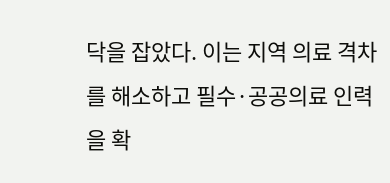닥을 잡았다. 이는 지역 의료 격차를 해소하고 필수·공공의료 인력을 확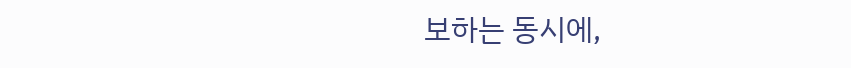보하는 동시에,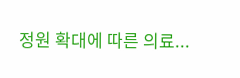정원 확대에 따른 의료...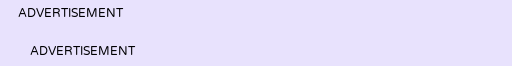ADVERTISEMENT

    ADVERTISEMENT